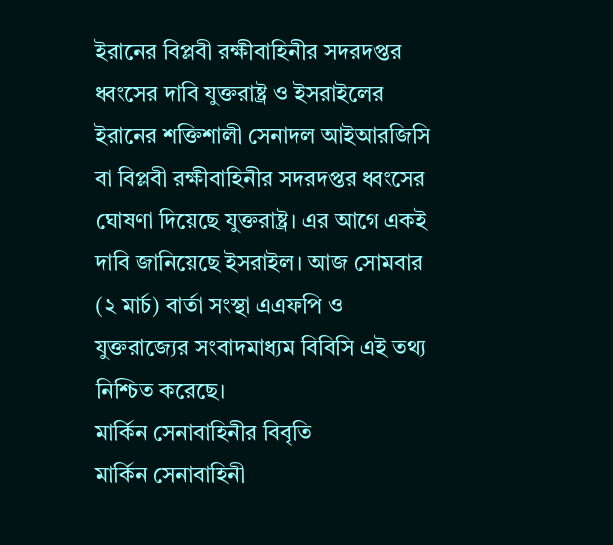ইরানের বিপ্লবী রক্ষীবাহিনীর সদরদপ্তর ধ্বংসের দাবি যুক্তরাষ্ট্র ও ইসরাইলের
ইরানের শক্তিশালী সেনাদল আইআরজিসি বা বিপ্লবী রক্ষীবাহিনীর সদরদপ্তর ধ্বংসের ঘোষণা দিয়েছে যুক্তরাষ্ট্র। এর আগে একই দাবি জানিয়েছে ইসরাইল। আজ সোমবার (২ মার্চ) বার্তা সংস্থা এএফপি ও যুক্তরাজ্যের সংবাদমাধ্যম বিবিসি এই তথ্য নিশ্চিত করেছে।
মার্কিন সেনাবাহিনীর বিবৃতি
মার্কিন সেনাবাহিনী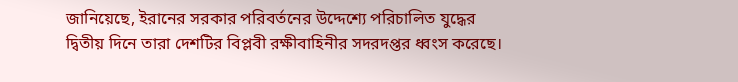জানিয়েছে, ইরানের সরকার পরিবর্তনের উদ্দেশ্যে পরিচালিত যুদ্ধের দ্বিতীয় দিনে তারা দেশটির বিপ্লবী রক্ষীবাহিনীর সদরদপ্তর ধ্বংস করেছে।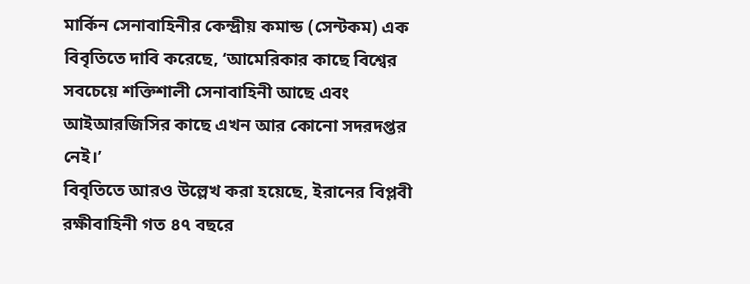মার্কিন সেনাবাহিনীর কেন্দ্রীয় কমান্ড (সেন্টকম) এক বিবৃতিতে দাবি করেছে, ‘আমেরিকার কাছে বিশ্বের সবচেয়ে শক্তিশালী সেনাবাহিনী আছে এবং আইআরজিসির কাছে এখন আর কোনো সদরদপ্তর নেই।’
বিবৃতিতে আরও উল্লেখ করা হয়েছে, ইরানের বিপ্লবী রক্ষীবাহিনী গত ৪৭ বছরে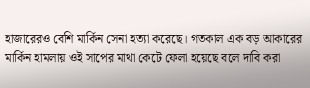হাজারেরও বেশি মার্কিন সেনা হত্যা করেছে। গতকাল এক বড় আকারের মার্কিন হামলায় ওই সাপের মাথা কেটে ফেলা হয়েছে বলে দাবি করা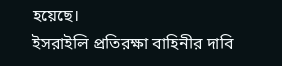হয়েছে।
ইসরাইলি প্রতিরক্ষা বাহিনীর দাবি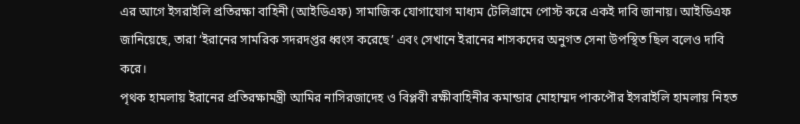এর আগে ইসরাইলি প্রতিরক্ষা বাহিনী (আইডিএফ) সামাজিক যোগাযোগ মাধ্যম টেলিগ্রামে পোস্ট করে একই দাবি জানায়। আইডিএফ জানিয়েছে, তারা ‘ইরানের সামরিক সদরদপ্তর ধ্বংস করেছে’ এবং সেখানে ইরানের শাসকদের অনুগত সেনা উপস্থিত ছিল বলেও দাবি করে।
পৃথক হামলায় ইরানের প্রতিরক্ষামন্ত্রী আমির নাসিরজাদেহ ও বিপ্লবী রক্ষীবাহিনীর কমান্ডার মোহাম্মদ পাকপৌর ইসরাইলি হামলায় নিহত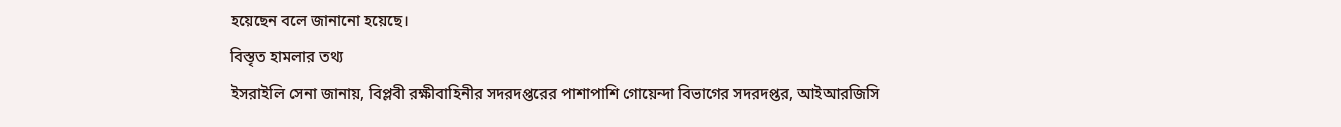হয়েছেন বলে জানানো হয়েছে।
বিস্তৃত হামলার তথ্য
ইসরাইলি সেনা জানায়, বিপ্লবী রক্ষীবাহিনীর সদরদপ্তরের পাশাপাশি গোয়েন্দা বিভাগের সদরদপ্তর, আইআরজিসি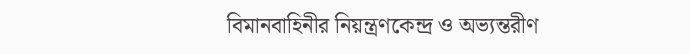বিমানবাহিনীর নিয়ন্ত্রণকেন্দ্র ও অভ্যন্তরীণ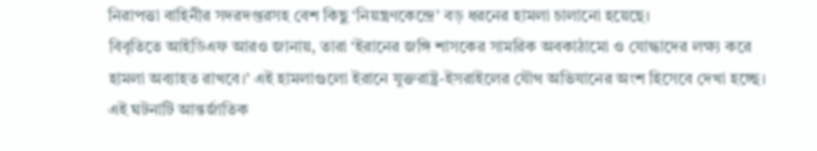নিরাপত্তা বাহিনীর সদরদপ্তরসহ বেশ কিছু ‘নিয়ন্ত্রণকেন্দ্রে’ বড় ধরনের হামলা চালানো হয়েছে।
বিবৃতিতে আইডিএফ আরও জানায়, তারা ‘ইরানের জঙ্গি শাসকের সামরিক অবকাঠামো ও যোদ্ধাদের লক্ষ্য করে হামলা অব্যাহত রাখবে।’ এই হামলাগুলো ইরানে যুক্তরাষ্ট্র-ইসরাইলের যৌথ অভিযানের অংশ হিসেবে দেখা হচ্ছে।
এই ঘটনাটি আন্তর্জাতিক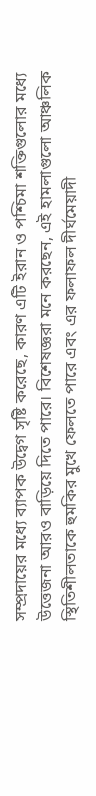সম্প্রদায়ের মধ্যে ব্যাপক উদ্বেগ সৃষ্টি করেছে, কারণ এটি ইরান ও পশ্চিমা শক্তিগুলোর মধ্যে উত্তেজনা আরও বাড়িয়ে দিতে পারে। বিশেষজ্ঞরা মনে করছেন, এই হামলাগুলো আঞ্চলিক স্থিতিশীলতাকে হুমকির মুখে ফেলতে পারে এবং এর ফলাফল দীর্ঘমেয়াদী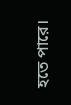হতে পারে।